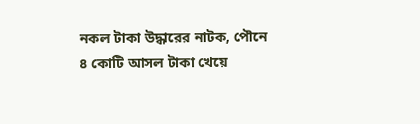নকল টাকা উদ্ধারের নাটক, পৌনে ৪ কোটি আসল টাকা খেয়ে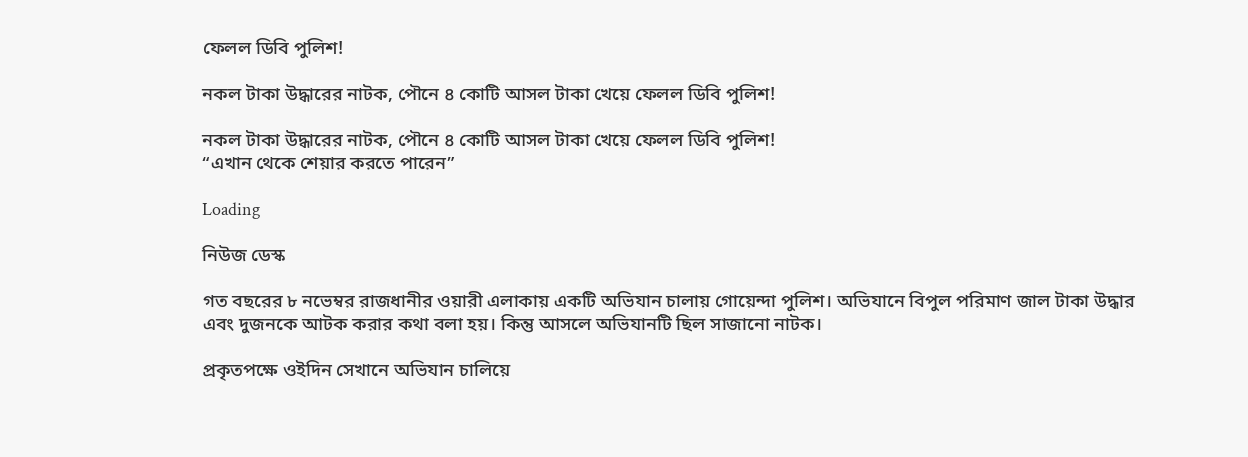ফেলল ডিবি পুলিশ!

নকল টাকা উদ্ধারের নাটক, পৌনে ৪ কোটি আসল টাকা খেয়ে ফেলল ডিবি পুলিশ!

নকল টাকা উদ্ধারের নাটক, পৌনে ৪ কোটি আসল টাকা খেয়ে ফেলল ডিবি পুলিশ!
“এখান থেকে শেয়ার করতে পারেন”

Loading

নিউজ ডেস্ক

গত বছরের ৮ নভেম্বর রাজধানীর ওয়ারী এলাকায় একটি অভিযান চালায় গোয়েন্দা পুলিশ। অভিযানে বিপুল পরিমাণ জাল টাকা উদ্ধার এবং দুজনকে আটক করার কথা বলা হয়। কিন্তু আসলে অভিযানটি ছিল সাজানো নাটক।

প্রকৃতপক্ষে ওইদিন সেখানে অভিযান চালিয়ে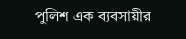পুলিশ এক ব্যবসায়ীর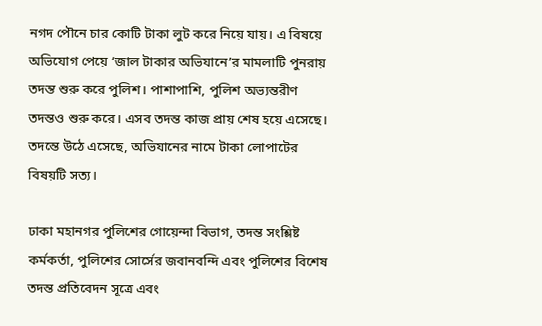নগদ পৌনে চার কোটি টাকা লুট করে নিয়ে যায়। এ বিষয়ে অভিযোগ পেয়ে ‘জাল টাকার অভিযানে’র মামলাটি পুনরায় তদন্ত শুরু করে পুলিশ। পাশাপাশি, পুলিশ অভ্যন্তরীণ তদন্তও শুরু করে। এসব তদন্ত কাজ প্রায় শেষ হয়ে এসেছে। তদন্তে উঠে এসেছে, অভিযানের নামে টাকা লোপাটের বিষয়টি সত্য।

ঢাকা মহানগর পুলিশের গোয়েন্দা বিভাগ, তদন্ত সংশ্লিষ্ট কর্মকর্তা, পুলিশের সোর্সের জবানবন্দি এবং পুলিশের বিশেষ তদন্ত প্রতিবেদন সূত্রে এবং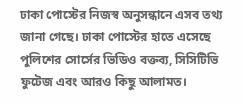ঢাকা পোস্টের নিজস্ব অনুসন্ধানে এসব তথ্য জানা গেছে। ঢাকা পোস্টের হাতে এসেছে পুলিশের সোর্সের ভিডিও বক্তব্য, সিসিটিভি ফুটেজ এবং আরও কিছু আলামত।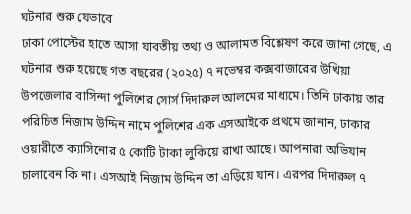ঘটনার শুরু যেভাবে
ঢাকা পোস্টের হাতে আসা যাবতীয় তথ্য ও আলামত বিশ্লেষণ করে জানা গেছে, এ ঘটনার শুরু হয়েছে গত বছরের (২০২৫) ৭ নভেম্বর কক্সবাজারের উখিয়া উপজেলার বাসিন্দা পুলিশের সোর্স দিদারুল আলমের মাধ্যমে। তিনি ঢাকায় তার পরিচিত নিজাম উদ্দিন নামে পুলিশের এক এসআইকে প্রথমে জানান, ঢাকার ওয়ারীতে ক্যাসিনোর ৫ কোটি টাকা লুকিয়ে রাখা আছে। আপনারা অভিযান চালাবেন কি না। এসআই নিজাম উদ্দিন তা এড়িয়ে যান। এরপর দিদারুল ৭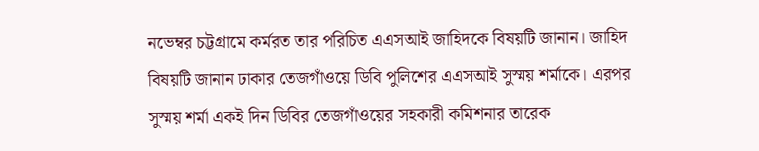নভেম্বর চট্টগ্রামে কর্মরত তার পরিচিত এএসআই জাহিদকে বিষয়টি জানান। জাহিদ বিষয়টি জানান ঢাকার তেজগাঁওয়ে ডিবি পুলিশের এএসআই সুস্ময় শর্মাকে। এরপর সুস্ময় শর্মা একই দিন ডিবির তেজগাঁওয়ের সহকারী কমিশনার তারেক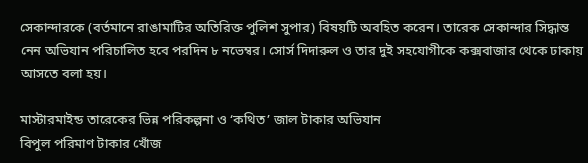সেকান্দারকে (বর্তমানে রাঙামাটির অতিরিক্ত পুলিশ সুপার) বিষয়টি অবহিত করেন। তারেক সেকান্দার সিদ্ধান্ত নেন অভিযান পরিচালিত হবে পরদিন ৮ নভেম্বর। সোর্স দিদারুল ও তার দুই সহযোগীকে কক্সবাজার থেকে ঢাকায় আসতে বলা হয়।

মাস্টারমাইন্ড তারেকের ভিন্ন পরিকল্পনা ও ‘কথিত’ জাল টাকার অভিযান
বিপুল পরিমাণ টাকার খোঁজ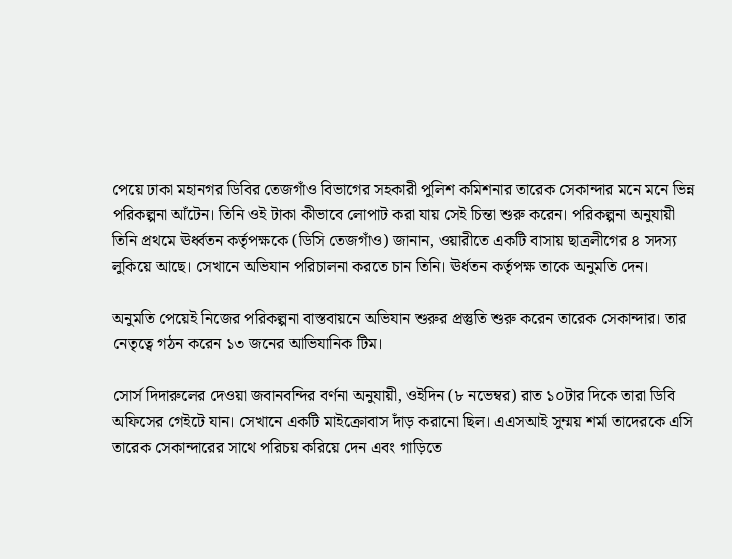পেয়ে ঢাকা মহানগর ডিবির তেজগাঁও বিভাগের সহকারী পুলিশ কমিশনার তারেক সেকান্দার মনে মনে ভিন্ন পরিকল্পনা আঁটেন। তিনি ওই টাকা কীভাবে লোপাট করা যায় সেই চিন্তা শুরু করেন। পরিকল্পনা অনুযায়ী তিনি প্রথমে ঊর্ধ্বতন কর্তৃপক্ষকে (ডিসি তেজগাঁও) জানান, ওয়ারীতে একটি বাসায় ছাত্রলীগের ৪ সদস্য লুকিয়ে আছে। সেখানে অভিযান পরিচালনা করতে চান তিনি। ঊর্ধতন কর্তৃপক্ষ তাকে অনুমতি দেন।

অনুমতি পেয়েই নিজের পরিকল্পনা বাস্তবায়নে অভিযান শুরুর প্রস্তুতি শুরু করেন তারেক সেকান্দার। তার নেতৃত্বে গঠন করেন ১৩ জনের আভিযানিক টিম।

সোর্স দিদারুলের দেওয়া জবানবন্দির বর্ণনা অনুযায়ী, ওইদিন (৮ নভেম্বর) রাত ১০টার দিকে তারা ডিবি অফিসের গেইটে যান। সেখানে একটি মাইক্রোবাস দাঁড় করানো ছিল। এএসআই সুম্ময় শর্মা তাদেরকে এসি তারেক সেকান্দারের সাথে পরিচয় করিয়ে দেন এবং গাড়িতে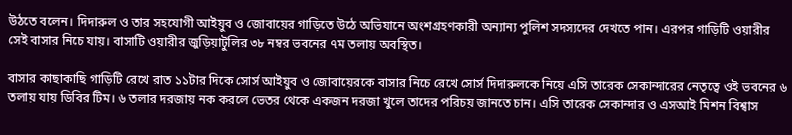উঠতে বলেন। দিদারুল ও তার সহযোগী আইয়ুব ও জোবায়ের গাড়িতে উঠে অভিযানে অংশগ্রহণকারী অন্যান্য পুলিশ সদস্যদের দেখতে পান। এরপর গাড়িটি ওয়ারীর সেই বাসার নিচে যায়। বাসাটি ওয়ারীর জুড়িয়াটুলির ৩৮ নম্বর ভবনের ৭ম তলায় অবস্থিত।

বাসার কাছাকাছি গাড়িটি রেখে রাত ১১টার দিকে সোর্স আইয়ুব ও জোবায়েরকে বাসার নিচে রেখে সোর্স দিদারুলকে নিয়ে এসি তারেক সেকান্দারের নেতৃত্বে ওই ভবনের ৬ তলায় যায় ডিবির টিম। ৬ তলার দরজায় নক করলে ভেতর থেকে একজন দরজা খুলে তাদের পরিচয় জানতে চান। এসি তারেক সেকান্দার ও এসআই মিশন বিশ্বাস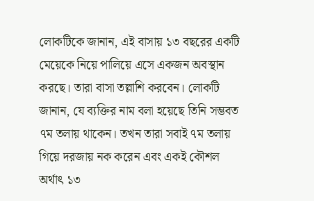লোকটিকে জানান, এই বাসায় ১৩ বছরের একটি মেয়েকে নিয়ে পালিয়ে এসে একজন অবস্থান করছে। তারা বাসা তল্লাশি করবেন। লোকটি জানান, যে ব্যক্তির নাম বলা হয়েছে তিনি সম্ভবত ৭ম তলায় থাকেন। তখন তারা সবাই ৭ম তলায় গিয়ে দরজায় নক করেন এবং একই কৌশল অর্থাৎ ১৩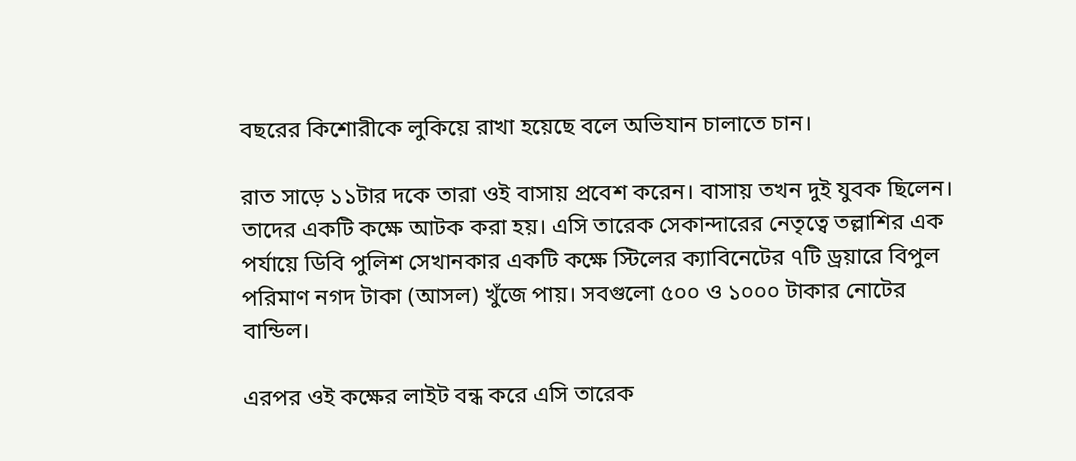বছরের কিশোরীকে লুকিয়ে রাখা হয়েছে বলে অভিযান চালাতে চান।

রাত সাড়ে ১১টার দকে তারা ওই বাসায় প্রবেশ করেন। বাসায় তখন দুই যুবক ছিলেন। তাদের একটি কক্ষে আটক করা হয়। এসি তারেক সেকান্দারের নেতৃত্বে তল্লাশির এক পর্যায়ে ডিবি পুলিশ সেখানকার একটি কক্ষে স্টিলের ক্যাবিনেটের ৭টি ড্রয়ারে বিপুল পরিমাণ নগদ টাকা (আসল) খুঁজে পায়। সবগুলো ৫০০ ও ১০০০ টাকার নোটের বান্ডিল।

এরপর ওই কক্ষের লাইট বন্ধ করে এসি তারেক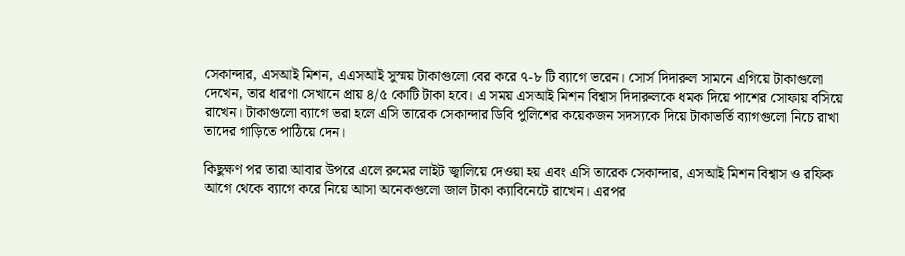সেকান্দার, এসআই মিশন, এএসআই সুস্ময় টাকাগুলো বের করে ৭-৮ টি ব্যাগে ভরেন। সোর্স দিদারুল সামনে এগিয়ে টাকাগুলো দেখেন, তার ধারণা সেখানে প্রায় ৪/৫ কোটি টাকা হবে। এ সময় এসআই মিশন বিশ্বাস দিদারুলকে ধমক দিয়ে পাশের সোফায় বসিয়ে রাখেন। টাকাগুলো ব্যাগে ভরা হলে এসি তারেক সেকান্দার ডিবি পুলিশের কয়েকজন সদস্যকে দিয়ে টাকাভর্তি ব্যাগগুলো নিচে রাখা তাদের গাড়িতে পাঠিয়ে দেন।

কিছুক্ষণ পর তারা আবার উপরে এলে রুমের লাইট জ্বালিয়ে দেওয়া হয় এবং এসি তারেক সেকান্দার, এসআই মিশন বিশ্বাস ও রফিক আগে থেকে ব্যাগে করে নিয়ে আসা অনেকগুলো জাল টাকা ক্যাবিনেটে রাখেন। এরপর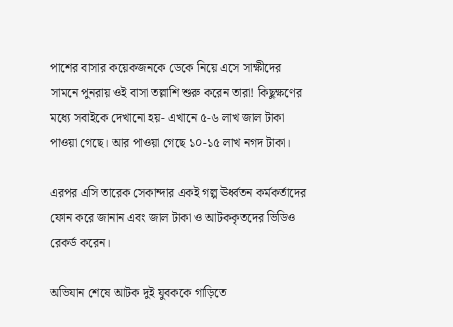পাশের বাসার কয়েকজনকে ডেকে নিয়ে এসে সাক্ষীদের সামনে পুনরায় ওই বাসা তল্লাশি শুরু করেন তারা! কিছুক্ষণের মধ্যে সবাইকে দেখানো হয়- এখানে ৫-৬ লাখ জাল টাকা পাওয়া গেছে। আর পাওয়া গেছে ১০-১৫ লাখ নগদ টাকা।

এরপর এসি তারেক সেকান্দার একই গল্প ঊর্ধ্বতন কর্মকর্তাদের ফোন করে জানান এবং জাল টাকা ও আটককৃতদের ভিডিও রেকর্ড করেন।

অভিযান শেষে আটক দুই যুবককে গাড়িতে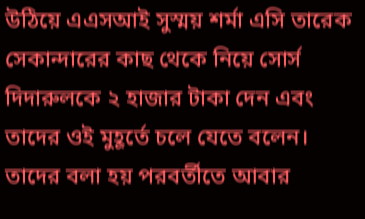উঠিয়ে এএসআই সুস্ময় শর্মা এসি তারেক সেকান্দারের কাছ থেকে নিয়ে সোর্স দিদারুলকে ২ হাজার টাকা দেন এবং তাদের ওই মুহূর্তে চলে যেতে বলেন। তাদের বলা হয় পরবর্তীতে আবার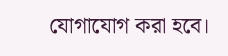যোগাযোগ করা হবে।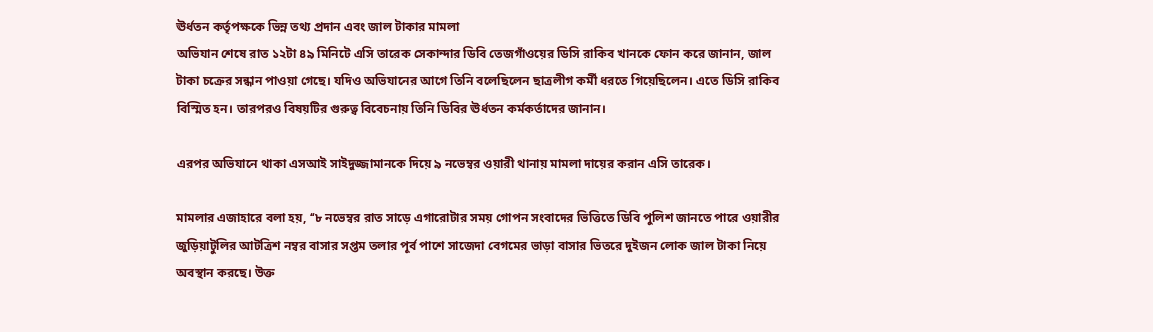ঊর্ধতন কর্তৃপক্ষকে ভিন্ন তথ্য প্রদান এবং জাল টাকার মামলা
অভিযান শেষে রাত ১২টা ৪৯ মিনিটে এসি তারেক সেকান্দার ডিবি তেজগাঁওয়ের ডিসি রাকিব খানকে ফোন করে জানান, জাল টাকা চক্রের সন্ধান পাওয়া গেছে। যদিও অভিযানের আগে তিনি বলেছিলেন ছাত্রলীগ কর্মী ধরতে গিয়েছিলেন। এতে ডিসি রাকিব বিস্মিত হন। তারপরও বিষয়টির গুরুত্ব বিবেচনায় তিনি ডিবির ঊর্ধতন কর্মকর্তাদের জানান।

এরপর অভিযানে থাকা এসআই সাইদুজ্জামানকে দিয়ে ৯ নভেম্বর ওয়ারী থানায় মামলা দায়ের করান এসি তারেক।

মামলার এজাহারে বলা হয়, ‘‘৮ নভেম্বর রাত সাড়ে এগারোটার সময় গোপন সংবাদের ভিত্তিতে ডিবি পুলিশ জানতে পারে ওয়ারীর জুড়িয়াটুলির আটত্রিশ নম্বর বাসার সপ্তম তলার পূর্ব পাশে সাজেদা বেগমের ভাড়া বাসার ভিতরে দুইজন লোক জাল টাকা নিয়ে অবস্থান করছে। উক্ত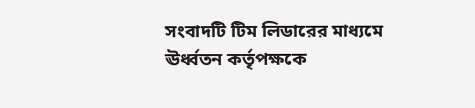সংবাদটি টিম লিডারের মাধ্যমে ঊর্ধ্বতন কর্তৃপক্ষকে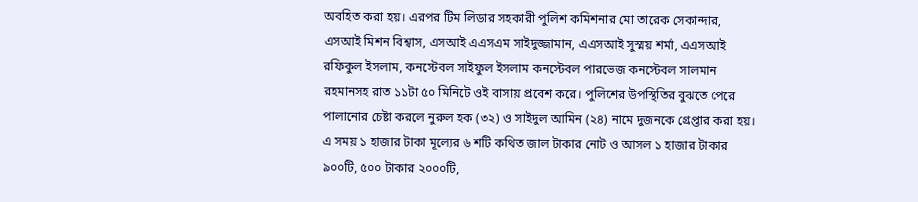অবহিত করা হয়। এরপর টিম লিডার সহকারী পুলিশ কমিশনার মো তারেক সেকান্দার, এসআই মিশন বিশ্বাস, এসআই এএসএম সাইদুজ্জামান, এএসআই সুস্ময় শর্মা, এএসআই রফিকুল ইসলাম, কনস্টেবল সাইফুল ইসলাম কনস্টেবল পারভেজ কনস্টেবল সালমান রহমানসহ রাত ১১টা ৫০ মিনিটে ওই বাসায় প্রবেশ করে। পুলিশের উপস্থিতির বুঝতে পেরে পালানোর চেষ্টা করলে নুরুল হক (৩২) ও সাইদুল আমিন (২৪) নামে দুজনকে গ্রেপ্তার করা হয়। এ সময় ১ হাজার টাকা মূল্যের ৬ শটি কথিত জাল টাকার নোট ও আসল ১ হাজার টাকার ৯০০টি, ৫০০ টাকার ২০০০টি,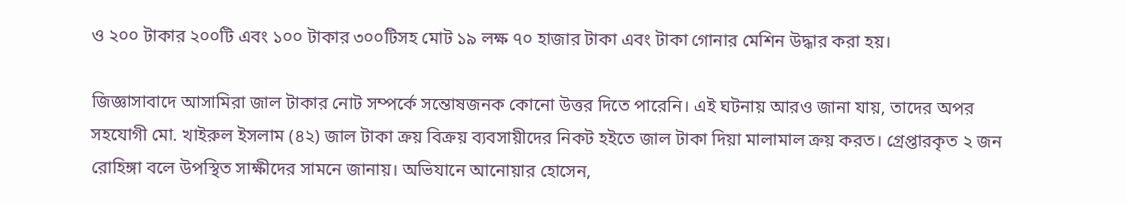ও ২০০ টাকার ২০০টি এবং ১০০ টাকার ৩০০টিসহ মোট ১৯ লক্ষ ৭০ হাজার টাকা এবং টাকা গোনার মেশিন উদ্ধার করা হয়।

জিজ্ঞাসাবাদে আসামিরা জাল টাকার নোট সম্পর্কে সন্তোষজনক কোনো উত্তর দিতে পারেনি। এই ঘটনায় আরও জানা যায়, তাদের অপর সহযোগী মো. খাইরুল ইসলাম (৪২) জাল টাকা ক্রয় বিক্রয় ব্যবসায়ীদের নিকট হইতে জাল টাকা দিয়া মালামাল ক্রয় করত। গ্রেপ্তারকৃত ২ জন রোহিঙ্গা বলে উপস্থিত সাক্ষীদের সামনে জানায়। অভিযানে আনোয়ার হোসেন,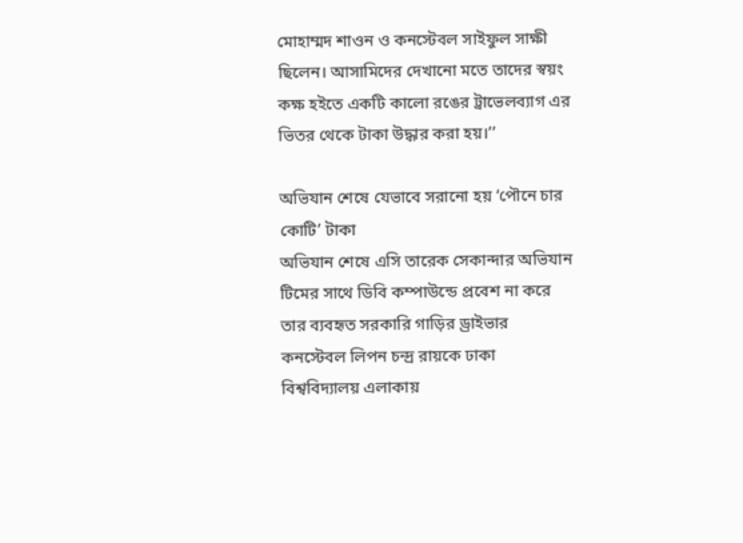মোহাম্মদ শাওন ও কনস্টেবল সাইফুল সাক্ষী ছিলেন। আসামিদের দেখানো মতে তাদের স্বয়ং কক্ষ হইতে একটি কালো রঙের ট্রাভেলব্যাগ এর ভিতর থেকে টাকা উদ্ধার করা হয়।’’

অভিযান শেষে যেভাবে সরানো হয় ‘পৌনে চার কোটি’ টাকা
অভিযান শেষে এসি তারেক সেকান্দার অভিযান টিমের সাথে ডিবি কম্পাউন্ডে প্রবেশ না করে তার ব্যবহৃত সরকারি গাড়ির ড্রাইভার কনস্টেবল লিপন চন্দ্র রায়কে ঢাকা বিশ্ববিদ্যালয় এলাকায়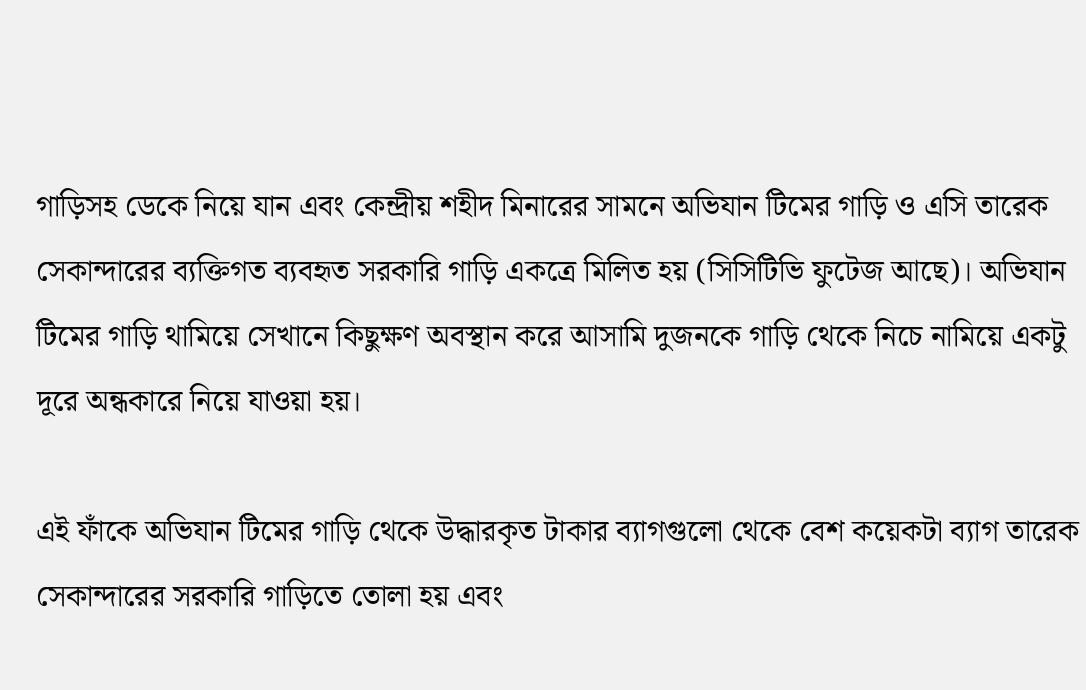গাড়িসহ ডেকে নিয়ে যান এবং কেন্দ্রীয় শহীদ মিনারের সামনে অভিযান টিমের গাড়ি ও এসি তারেক সেকান্দারের ব্যক্তিগত ব্যবহৃত সরকারি গাড়ি একত্রে মিলিত হয় (সিসিটিভি ফুটেজ আছে)। অভিযান টিমের গাড়ি থামিয়ে সেখানে কিছুক্ষণ অবস্থান করে আসামি দুজনকে গাড়ি থেকে নিচে নামিয়ে একটু দূরে অন্ধকারে নিয়ে যাওয়া হয়।

এই ফাঁকে অভিযান টিমের গাড়ি থেকে উদ্ধারকৃত টাকার ব্যাগগুলো থেকে বেশ কয়েকটা ব্যাগ তারেক সেকান্দারের সরকারি গাড়িতে তোলা হয় এবং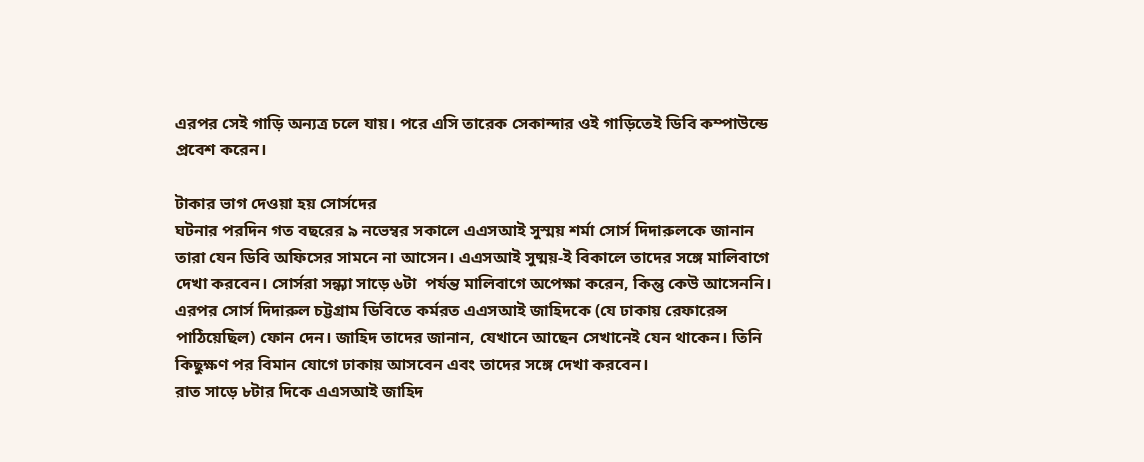এরপর সেই গাড়ি অন্যত্র চলে যায়। পরে এসি তারেক সেকান্দার ওই গাড়িতেই ডিবি কম্পাউন্ডে প্রবেশ করেন।

টাকার ভাগ দেওয়া হয় সোর্সদের
ঘটনার পরদিন গত বছরের ৯ নভেম্বর সকালে এএসআই সুস্ময় শর্মা সোর্স দিদারুলকে জানান তারা যেন ডিবি অফিসের সামনে না আসেন। এএসআই সুষ্ময়-ই বিকালে তাদের সঙ্গে মালিবাগে দেখা করবেন। সোর্সরা সন্ধ্যা সাড়ে ৬টা  পর্যন্ত মালিবাগে অপেক্ষা করেন, কিন্তু কেউ আসেননি। এরপর সোর্স দিদারুল চট্টগ্রাম ডিবিতে কর্মরত এএসআই জাহিদকে (যে ঢাকায় রেফারেন্স পাঠিয়েছিল) ফোন দেন। জাহিদ তাদের জানান, যেখানে আছেন সেখানেই যেন থাকেন। তিনি কিছুক্ষণ পর বিমান যোগে ঢাকায় আসবেন এবং তাদের সঙ্গে দেখা করবেন।
রাত সাড়ে ৮টার দিকে এএসআই জাহিদ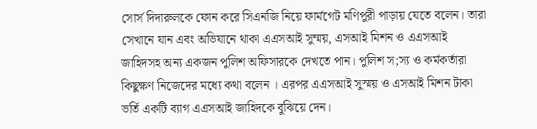সোর্স দিদারুলকে ফোন করে সিএনজি নিয়ে ফার্মগেট মণিপুরী পাড়ায় যেতে বলেন। তারা সেখানে যান এবং অভিযানে থাকা এএসআই সুম্ময়, এসআই মিশন ও এএসআই জাহিদসহ অন্য একজন পুলিশ অফিসারকে দেখতে পান। পুলিশ স;স্য ও কর্মকর্তারা কিছুক্ষণ নিজেদের মধ্যে কথা বলেন । এরপর এএসআই সুস্ময় ও এসআই মিশন টাকা ভর্তি একটি ব্যাগ এএসআই জাহিদকে বুঝিয়ে দেন।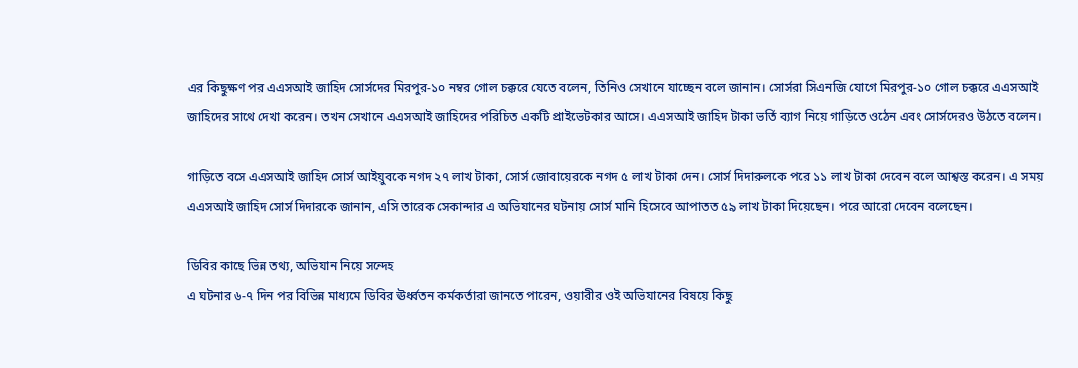এর কিছুক্ষণ পর এএসআই জাহিদ সোর্সদের মিরপুর-১০ নম্বর গোল চক্করে যেতে বলেন, তিনিও সেখানে যাচ্ছেন বলে জানান। সোর্সরা সিএনজি যোগে মিরপুর-১০ গোল চক্করে এএসআই জাহিদের সাথে দেখা করেন। তখন সেখানে এএসআই জাহিদের পরিচিত একটি প্রাইভেটকার আসে। এএসআই জাহিদ টাকা ভর্তি ব্যাগ নিয়ে গাড়িতে ওঠেন এবং সোর্সদেরও উঠতে বলেন।

গাড়িতে বসে এএসআই জাহিদ সোর্স আইয়ুবকে নগদ ২৭ লাখ টাকা, সোর্স জোবায়েরকে নগদ ৫ লাখ টাকা দেন। সোর্স দিদারুলকে পরে ১১ লাখ টাকা দেবেন বলে আশ্বস্ত করেন। এ সময় এএসআই জাহিদ সোর্স দিদারকে জানান, এসি তারেক সেকান্দার এ অভিযানের ঘটনায় সোর্স মানি হিসেবে আপাতত ৫৯ লাখ টাকা দিয়েছেন। পরে আরো দেবেন বলেছেন।

ডিবির কাছে ভিন্ন তথ্য, অভিযান নিয়ে সন্দেহ
এ ঘটনার ৬-৭ দিন পর বিভিন্ন মাধ‍্যমে ডিবির ঊর্ধ্বতন কর্মকর্তারা জানতে পারেন, ওয়ারীর ওই অভিযানের বিষয়ে কিছু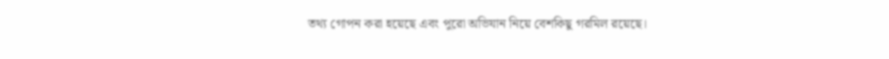তথ্য গোপন করা হয়েছে এবং পুরো অভিযান নিয়ে বেশকিছু গরমিল রয়েছে।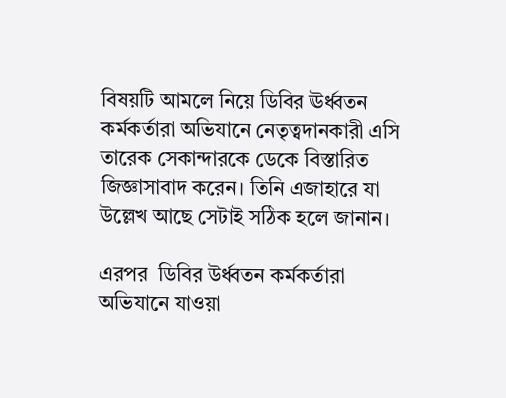বিষয়টি আমলে নিয়ে ডিবির ঊর্ধ্বতন কর্মকর্তারা অভিযানে নেতৃত্বদানকারী এসি তারেক সেকান্দারকে ডেকে বিস্তারিত জিজ্ঞাসাবাদ করেন। তিনি এজাহারে যা উল্লেখ আছে সেটাই সঠিক হলে জানান।

এরপর  ডিবির উর্ধ্বতন কর্মকর্তারা অভিযানে যাওয়া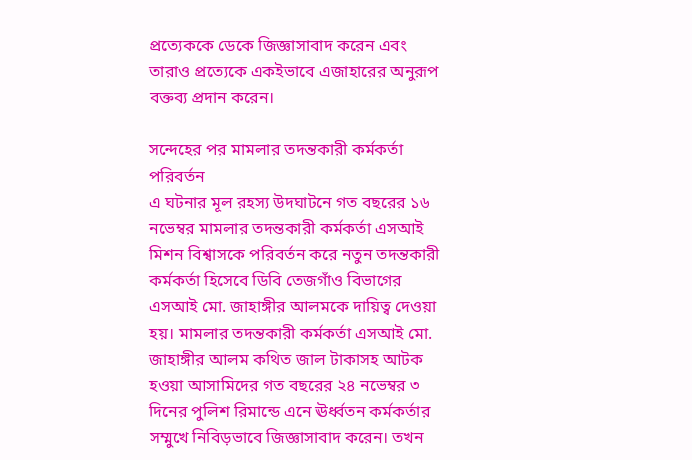প্রত্যেককে ডেকে জিজ্ঞাসাবাদ করেন এবং তারাও প্রত্যেকে একইভাবে এজাহারের অনুরূপ বক্তব্য প্রদান করেন।

সন্দেহের পর মামলার তদন্তকারী কর্মকর্তা পরিবর্তন
এ ঘটনার মূল রহস্য উদঘাটনে গত বছরের ১৬ নভেম্বর মামলার তদন্তকারী কর্মকর্তা এসআই মিশন বিশ্বাসকে পরিবর্তন করে নতুন তদন্তকারী কর্মকর্তা হিসেবে ডিবি তেজগাঁও বিভাগের এসআই মো. জাহাঙ্গীর আলমকে দায়িত্ব দেওয়া হয়। মামলার তদন্তকারী কর্মকর্তা এসআই মো. জাহাঙ্গীর আলম কথিত জাল টাকাসহ আটক হওয়া আসামিদের গত বছরের ২৪ নভেম্বর ৩ দিনের পুলিশ রিমান্ডে এনে ঊর্ধ্বতন কর্মকর্তার সম্মুখে নিবিড়ভাবে জিজ্ঞাসাবাদ করেন। তখন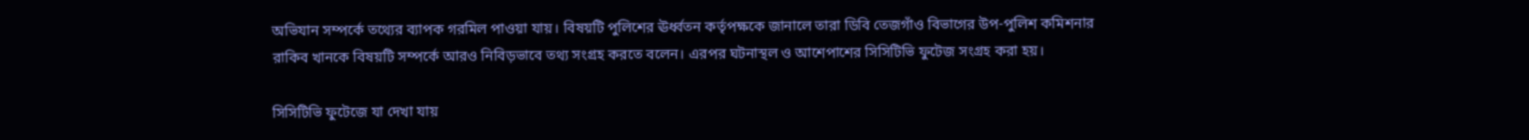অভিযান সম্পর্কে তথ্যের ব্যাপক গরমিল পাওয়া যায়। বিষয়টি পুলিশের ঊর্ধ্বতন কর্তৃপক্ষকে জানালে তারা ডিবি তেজগাঁও বিভাগের উপ-পুলিশ কমিশনার রাকিব খানকে বিষয়টি সম্পর্কে আরও নিবিড়ভাবে তথ্য সংগ্রহ করতে বলেন। এরপর ঘটনাস্থল ও আশেপাশের সিসিটিভি ফুটেজ সংগ্রহ করা হয়।

সিসিটিভি ফুটেজে যা দেখা যায়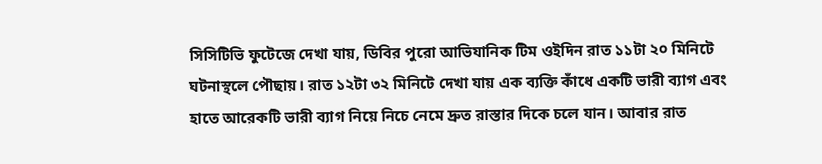সিসিটিভি ফুটেজে দেখা যায়, ডিবির পুরো আভিযানিক টিম ওইদিন রাত ১১টা ২০ মিনিটে ঘটনাস্থলে পৌছায়। রাত ১২টা ৩২ মিনিটে দেখা যায় এক ব্যক্তি কাঁধে একটি ভারী ব্যাগ এবং হাতে আরেকটি ভারী ব্যাগ নিয়ে নিচে নেমে দ্রুত রাস্তার দিকে চলে যান। আবার রাত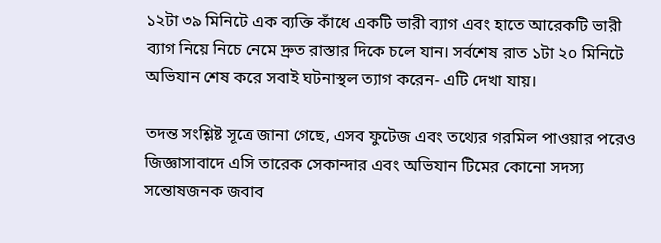১২টা ৩৯ মিনিটে এক ব্যক্তি কাঁধে একটি ভারী ব্যাগ এবং হাতে আরেকটি ভারী ব্যাগ নিয়ে নিচে নেমে দ্রুত রাস্তার দিকে চলে যান। সর্বশেষ রাত ১টা ২০ মিনিটে অভিযান শেষ করে সবাই ঘটনাস্থল ত্যাগ করেন- এটি দেখা যায়।

তদন্ত সংশ্লিষ্ট সূত্রে জানা গেছে, এসব ফুটেজ এবং তথ্যের গরমিল পাওয়ার পরেও জিজ্ঞাসাবাদে এসি তারেক সেকান্দার এবং অভিযান টিমের কোনো সদস্য সন্তোষজনক জবাব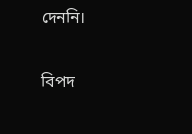দেননি।

বিপদ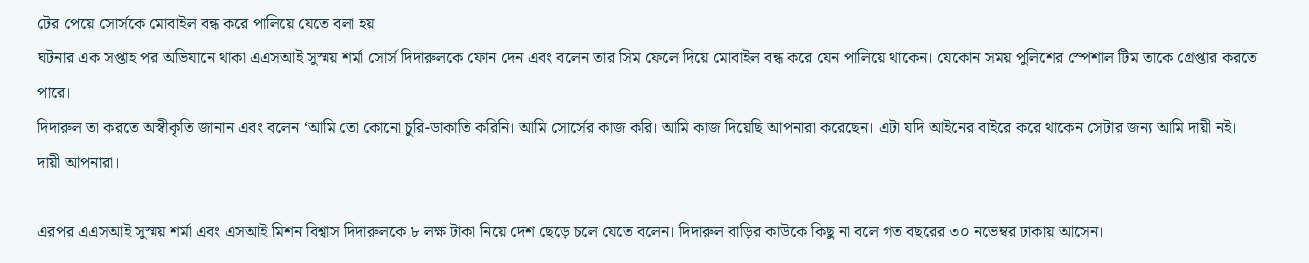টের পেয়ে সোর্সকে মোবাইল বন্ধ করে পালিয়ে যেতে বলা হয়
ঘটনার এক সপ্তাহ পর অভিযানে থাকা এএসআই সুস্ময় শর্মা সোর্স দিদারুলকে ফোন দেন এবং বলেন তার সিম ফেলে দিয়ে মোবাইল বন্ধ করে যেন পালিয়ে থাকেন। যেকোন সময় পুলিশের স্পেশাল টিম তাকে গ্রেপ্তার করতে পারে।
দিদারুল তা করতে অস্বীকৃতি জানান এবং বলেন ‘আমি তো কোনো চুরি-ডাকাতি করিনি। আমি সোর্সের কাজ করি। আমি কাজ দিয়েছি আপনারা করেছেন। এটা যদি আইনের বাইরে করে থাকেন সেটার জন্য আমি দায়ী নই। দায়ী আপনারা।

এরপর এএসআই সুস্ময় শর্মা এবং এসআই মিশন বিশ্বাস দিদারুলকে ৮ লক্ষ টাকা নিয়ে দেশ ছেড়ে চলে যেতে বলেন। দিদারুল বাড়ির কাউকে কিছু না বলে গত বছরের ৩০ নভেম্বর ঢাকায় আসেন।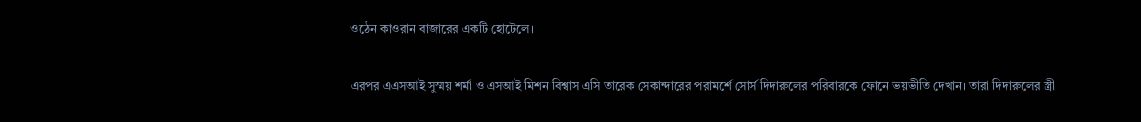ওঠেন কাওরান বাজারের একটি হোটেলে।

এরপর এএসআই সুস্ময় শর্মা ও এসআই মিশন বিশ্বাস এসি তারেক সেকান্দারের পরামর্শে সোর্স দিদারুলের পরিবারকে ফোনে ভয়ভীতি দেখান। তারা দিদারুলের স্ত্রী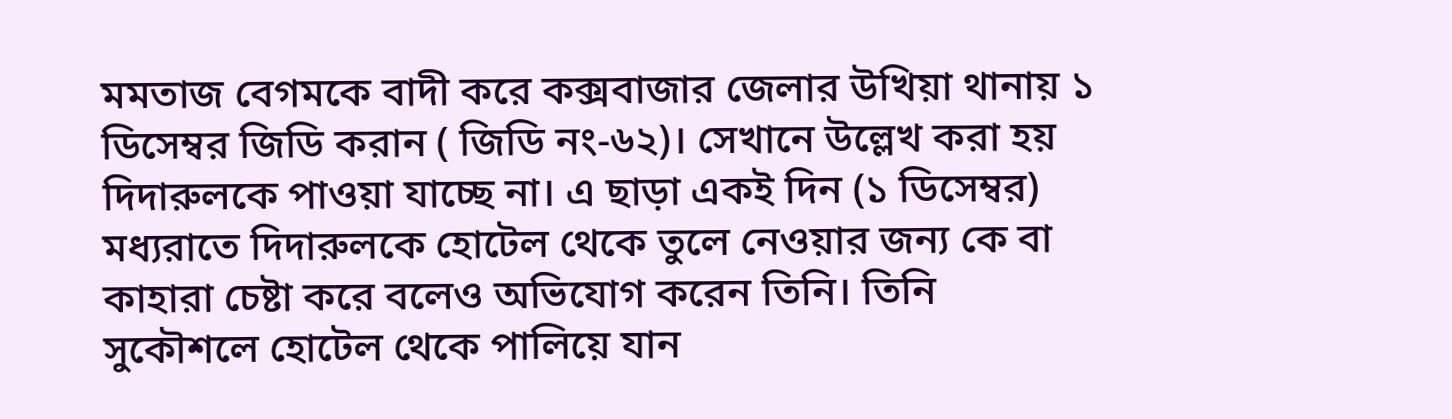মমতাজ বেগমকে বাদী করে কক্সবাজার জেলার উখিয়া থানায় ১ ডিসেম্বর জিডি করান ( জিডি নং-৬২)। সেখানে উল্লেখ করা হয় দিদারুলকে পাওয়া যাচ্ছে না। এ ছাড়া একই দিন (১ ডিসেম্বর) মধ্যরাতে দিদারুলকে হোটেল থেকে তুলে নেওয়ার জন্য কে বা কাহারা চেষ্টা করে বলেও অভিযোগ করেন তিনি। তিনি সুকৌশলে হোটেল থেকে পালিয়ে যান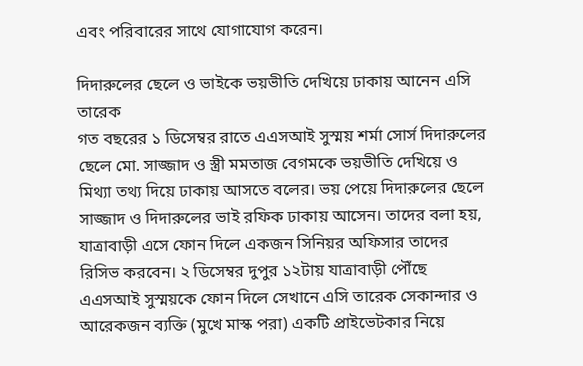এবং পরিবারের সাথে যোগাযোগ করেন।

দিদারুলের ছেলে ও ভাইকে ভয়ভীতি দেখিয়ে ঢাকায় আনেন এসি তারেক
গত বছরের ১ ডিসেম্বর রাতে এএসআই সুস্ময় শর্মা সোর্স দিদারুলের ছেলে মো. সাজ্জাদ ও স্ত্রী মমতাজ বেগমকে ভয়ভীতি দেখিয়ে ও মিথ্যা তথ্য দিয়ে ঢাকায় আসতে বলের। ভয় পেয়ে দিদারুলের ছেলে সাজ্জাদ ও দিদারুলের ভাই রফিক ঢাকায় আসেন। তাদের বলা হয়, যাত্রাবাড়ী এসে ফোন দিলে একজন সিনিয়র অফিসার তাদের রিসিভ করবেন। ২ ডিসেম্বর দুপুর ১২টায় যাত্রাবাড়ী পৌঁছে এএসআই সুস্ময়কে ফোন দিলে সেখানে এসি তারেক সেকান্দার ও আরেকজন ব্যক্তি (মুখে মাস্ক পরা) একটি প্রাইভেটকার নিয়ে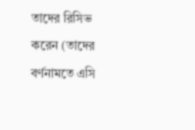তাদের রিসিভ করেন (তাদের বর্ণনামতে এসি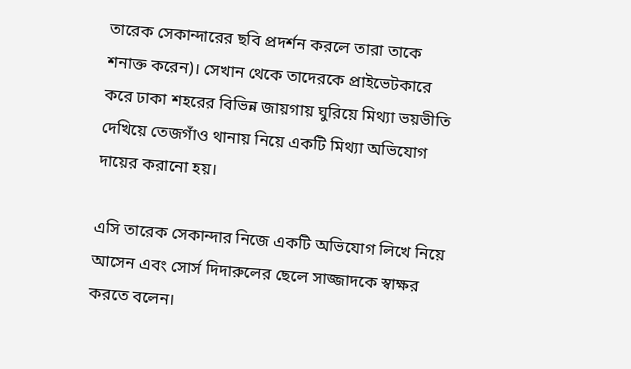তারেক সেকান্দারের ছবি প্রদর্শন করলে তারা তাকে শনাক্ত করেন)। সেখান থেকে তাদেরকে প্রাইভেটকারে করে ঢাকা শহরের বিভিন্ন জায়গায় ঘুরিয়ে মিথ্যা ভয়ভীতি দেখিয়ে তেজগাঁও থানায় নিয়ে একটি মিথ্যা অভিযোগ দায়ের করানো হয়।

এসি তারেক সেকান্দার নিজে একটি অভিযোগ লিখে নিয়ে আসেন এবং সোর্স দিদারুলের ছেলে সাজ্জাদকে স্বাক্ষর করতে বলেন।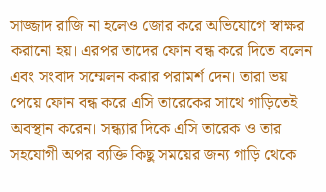সাজ্জাদ রাজি না হলেও জোর করে অভিযোগে স্বাক্ষর করানো হয়। এরপর তাদের ফোন বন্ধ করে দিতে বলেন এবং সংবাদ সম্মেলন করার পরামর্শ দেন। তারা ভয় পেয়ে ফোন বন্ধ করে এসি তারেকের সাথে গাড়িতেই অবস্থান করেন। সন্ধ্যার দিকে এসি তারেক ও তার সহযোগী অপর ব্যক্তি কিছু সময়ের জন্য গাড়ি থেকে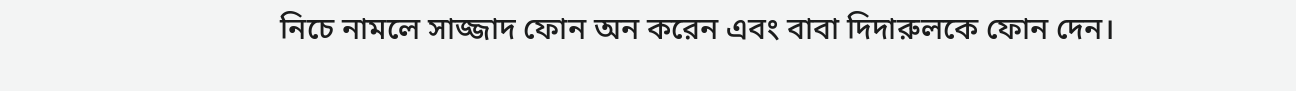নিচে নামলে সাজ্জাদ ফোন অন করেন এবং বাবা দিদারুলকে ফোন দেন।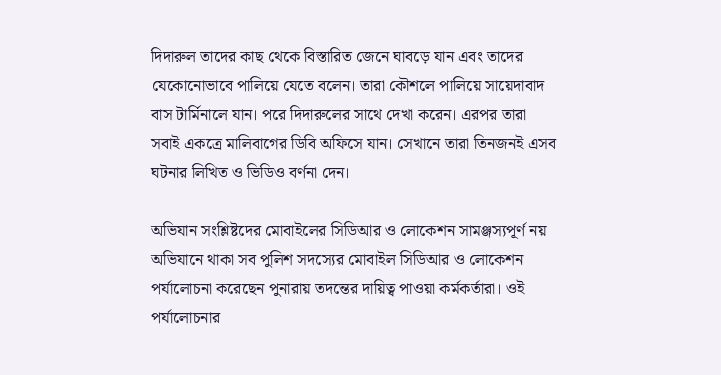দিদারুল তাদের কাছ থেকে বিস্তারিত জেনে ঘাবড়ে যান এবং তাদের যেকোনোভাবে পালিয়ে যেতে বলেন। তারা কৌশলে পালিয়ে সায়েদাবাদ বাস টার্মিনালে যান। পরে দিদারুলের সাথে দেখা করেন। এরপর তারা সবাই একত্রে মালিবাগের ডিবি অফিসে যান। সেখানে তারা তিনজনই এসব ঘটনার লিখিত ও ভিডিও বর্ণনা দেন।

অভিযান সংশ্লিষ্টদের মোবাইলের সিডিআর ও লোকেশন সামঞ্জস্যপূর্ণ নয়
অভিযানে থাকা সব পুলিশ সদস্যের মোবাইল সিডিআর ও লোকেশন পর্যালোচনা করেছেন পুনারায় তদন্তের দায়িত্ব পাওয়া কর্মকর্তারা। ওই পর্যালোচনার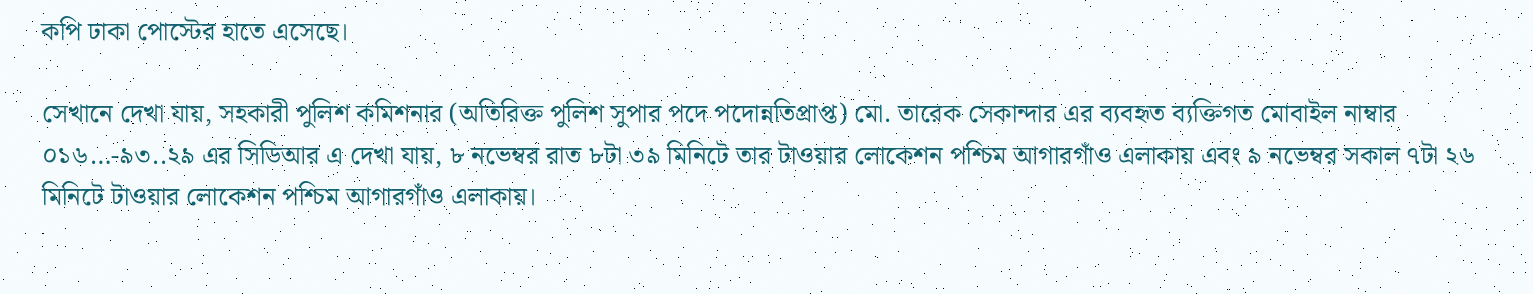কপি ঢাকা পোস্টের হাতে এসেছে।

সেখানে দেখা যায়, সহকারী পুলিশ কমিশনার (অতিরিক্ত পুলিশ সুপার পদে পদোন্নতিপ্রাপ্ত) মো. তারেক সেকান্দার এর ব্যবহৃত ব্যক্তিগত মোবাইল নাম্বার ০১৬…-৯৩..২৯ এর সিডিআর এ দেখা যায়, ৮ নভেম্বর রাত ৮টা ৩৯ মিনিটে তার টাওয়ার লোকেশন পশ্চিম আগারগাঁও এলাকায় এবং ৯ নভেম্বর সকাল ৭টা ২৬ মিনিটে টাওয়ার লোকেশন পশ্চিম আগারগাঁও এলাকায়।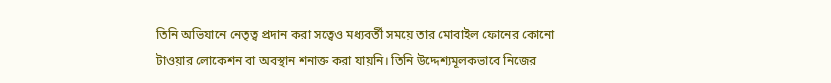তিনি অভিযানে নেতৃত্ব প্রদান করা সত্বেও মধ্যবর্তী সময়ে তার মোবাইল ফোনের কোনো টাওয়ার লোকেশন বা অবস্থান শনাক্ত করা যায়নি। তিনি উদ্দেশ্যমূলকভাবে নিজের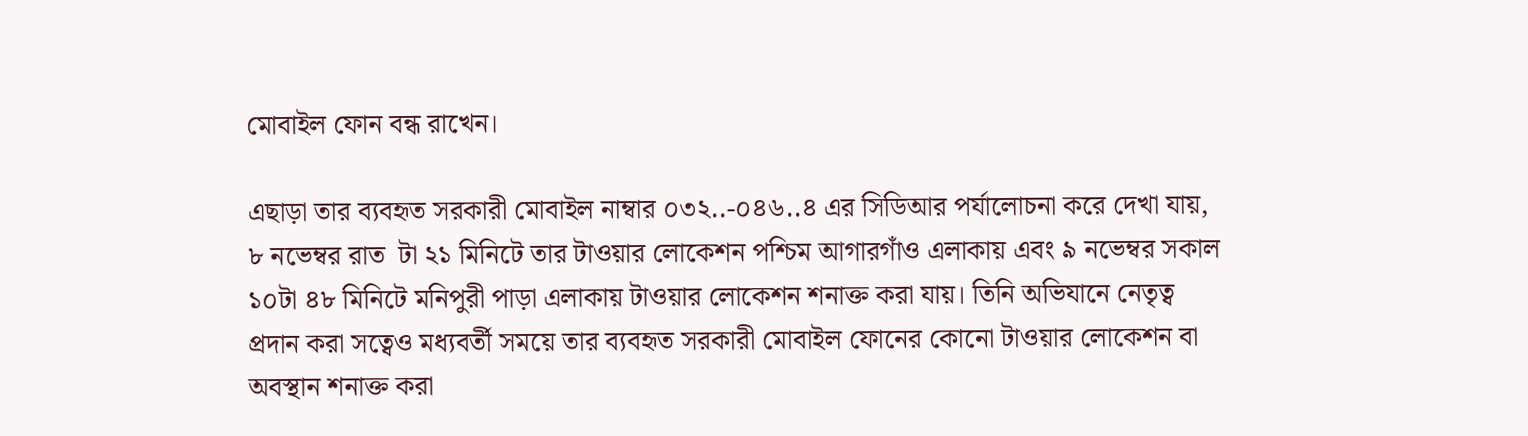মোবাইল ফোন বন্ধ রাখেন।

এছাড়া তার ব্যবহৃত সরকারী মোবাইল নাম্বার ০৩২..-০৪৬..৪ এর সিডিআর পর্যালোচনা করে দেখা যায়, ৮ নভেম্বর রাত  টা ২১ মিনিটে তার টাওয়ার লোকেশন পশ্চিম আগারগাঁও এলাকায় এবং ৯ নভেম্বর সকাল ১০টা ৪৮ মিনিটে মনিপুরী পাড়া এলাকায় টাওয়ার লোকেশন শনাক্ত করা যায়। তিনি অভিযানে নেতৃত্ব প্রদান করা সত্বেও মধ্যবর্তী সময়ে তার ব্যবহৃত সরকারী মোবাইল ফোনের কোনো টাওয়ার লোকেশন বা অবস্থান শনাক্ত করা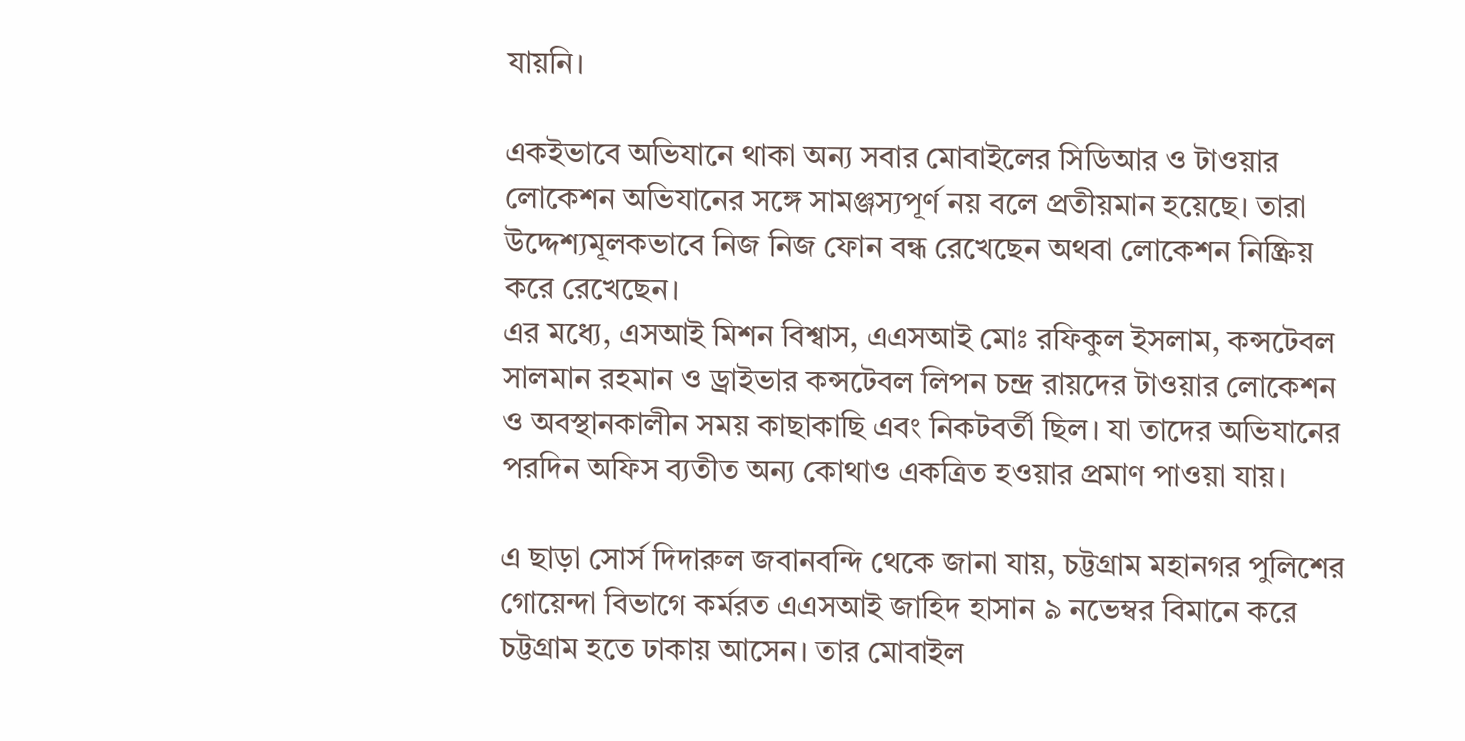যায়নি।

একইভাবে অভিযানে থাকা অন্য সবার মোবাইলের সিডিআর ও টাওয়ার লোকেশন অভিযানের সঙ্গে সামঞ্জস্যপূর্ণ নয় বলে প্রতীয়মান হয়েছে। তারা উদ্দেশ্যমূলকভাবে নিজ নিজ ফোন বন্ধ রেখেছেন অথবা লোকেশন নিষ্ক্রিয় করে রেখেছেন।
এর মধ্যে, এসআই মিশন বিশ্বাস, এএসআই মোঃ রফিকুল ইসলাম, কন্সটেবল সালমান রহমান ও ড্রাইভার কন্সটেবল লিপন চন্দ্র রায়দের টাওয়ার লোকেশন ও অবস্থানকালীন সময় কাছাকাছি এবং নিকটবর্তী ছিল। যা তাদের অভিযানের পরদিন অফিস ব্যতীত অন্য কোথাও একত্রিত হওয়ার প্রমাণ পাওয়া যায়।

এ ছাড়া সোর্স দিদারুল জবানবন্দি থেকে জানা যায়, চট্টগ্রাম মহানগর পুলিশের গোয়েন্দা বিভাগে কর্মরত এএসআই জাহিদ হাসান ৯ নভেম্বর বিমানে করে চট্টগ্রাম হতে ঢাকায় আসেন। তার মোবাইল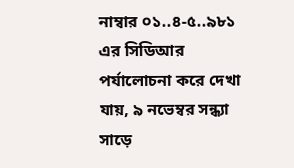নাম্বার ০১..৪-৫..৯৮১ এর সিডিআর পর্যালোচনা করে দেখা যায়, ৯ নভেম্বর সন্ধ্যা সাড়ে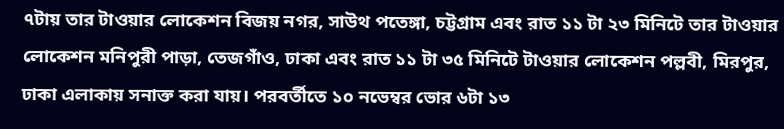৭টায় তার টাওয়ার লোকেশন বিজয় নগর, সাউথ পতেঙ্গা, চট্টগ্রাম এবং রাত ১১ টা ২৩ মিনিটে তার টাওয়ার লোকেশন মনিপুরী পাড়া, তেজগাঁও, ঢাকা এবং রাত ১১ টা ৩৫ মিনিটে টাওয়ার লোকেশন পল্লবী, মিরপুর, ঢাকা এলাকায় সনাক্ত করা যায়। পরবর্তীতে ১০ নভেম্বর ভোর ৬টা ১৩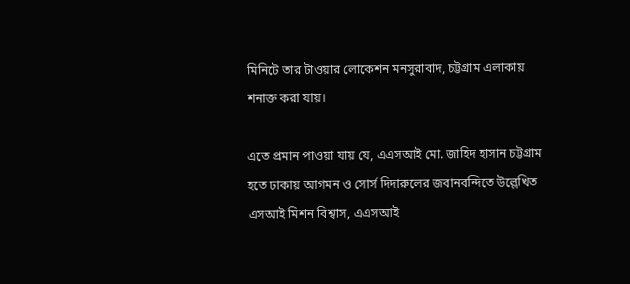মিনিটে তার টাওয়ার লোকেশন মনসুরাবাদ, চট্টগ্রাম এলাকায় শনাক্ত করা যায়।

এতে প্রমান পাওয়া যায় যে, এএসআই মো. জাহিদ হাসান চট্টগ্রাম হতে ঢাকায় আগমন ও সোর্স দিদারুলের জবানবন্দিতে উল্লেখিত এসআই মিশন বিশ্বাস, এএসআই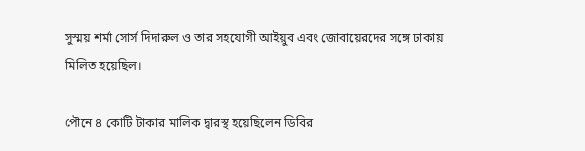সুস্ময় শর্মা সোর্স দিদারুল ও তার সহযোগী আইয়ুব এবং জোবায়েরদের সঙ্গে ঢাকায় মিলিত হয়েছিল।

পৌনে ৪ কোটি টাকার মালিক দ্বারস্থ হয়েছিলেন ডিবির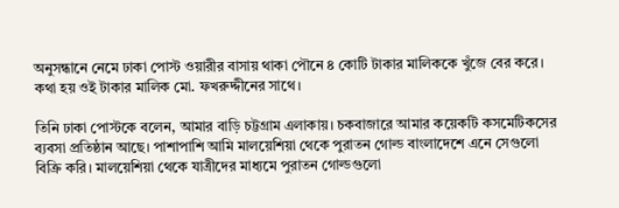অনুসন্ধানে নেমে ঢাকা পোস্ট ওয়ারীর বাসায় থাকা পৌনে ৪ কোটি টাকার মালিককে খুঁজে বের করে। কথা হয় ওই টাকার মালিক মো. ফখরুদ্দীনের সাথে।

তিনি ঢাকা পোস্টকে বলেন, আমার বাড়ি চট্টগ্রাম এলাকায়। চকবাজারে আমার কয়েকটি কসমেটিকসের ব্যবসা প্রতিষ্ঠান আছে। পাশাপাশি আমি মালয়েশিয়া থেকে পুরাতন গোল্ড বাংলাদেশে এনে সেগুলো বিক্রি করি। মালয়েশিয়া থেকে যাত্রীদের মাধ্যমে পুরাতন গোল্ডগুলো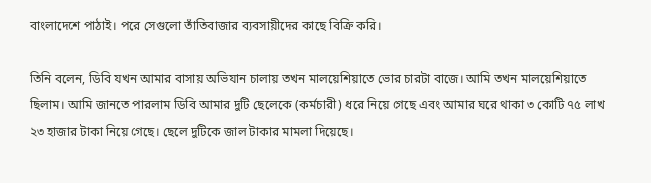বাংলাদেশে পাঠাই। পরে সেগুলো তাঁতিবাজার ব্যবসায়ীদের কাছে বিক্রি করি।

তিনি বলেন, ডিবি যখন আমার বাসায় অভিযান চালায় তখন মালয়েশিয়াতে ভোর চারটা বাজে। আমি তখন মালয়েশিয়াতে ছিলাম। আমি জানতে পারলাম ডিবি আমার দুটি ছেলেকে (কর্মচারী) ধরে নিয়ে গেছে এবং আমার ঘরে থাকা ৩ কোটি ৭৫ লাখ ২৩ হাজার টাকা নিয়ে গেছে। ছেলে দুটিকে জাল টাকার মামলা দিয়েছে।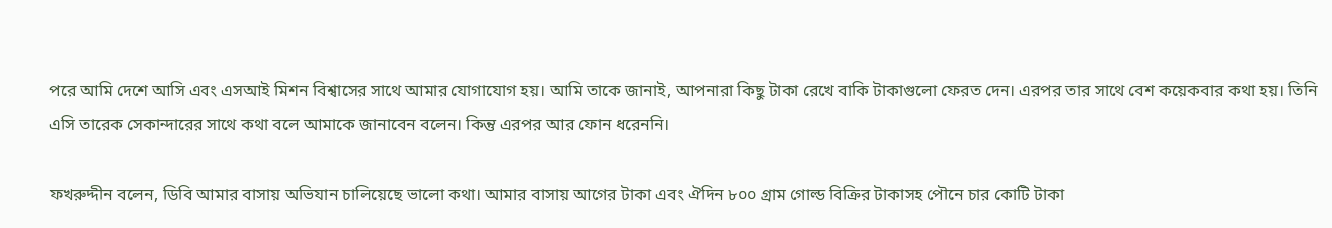পরে আমি দেশে আসি এবং এসআই মিশন বিশ্বাসের সাথে আমার যোগাযোগ হয়। আমি তাকে জানাই, আপনারা কিছু টাকা রেখে বাকি টাকাগুলো ফেরত দেন। এরপর তার সাথে বেশ কয়েকবার কথা হয়। তিনি এসি তারেক সেকান্দারের সাথে কথা বলে আমাকে জানাবেন বলেন। কিন্তু এরপর আর ফোন ধরেননি।

ফখরুদ্দীন বলেন, ডিবি আমার বাসায় অভিযান চালিয়েছে ভালো কথা। আমার বাসায় আগের টাকা এবং ঐদিন ৮০০ গ্রাম গোল্ড বিক্রির টাকাসহ পৌনে চার কোটি টাকা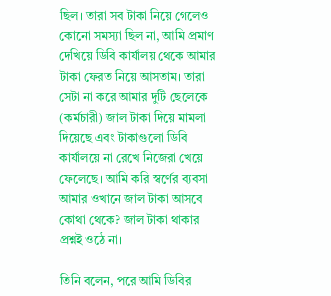ছিল। তারা সব টাকা নিয়ে গেলেও কোনো সমস্যা ছিল না, আমি প্রমাণ দেখিয়ে ডিবি কার্যালয় থেকে আমার টাকা ফেরত নিয়ে আসতাম। তারা সেটা না করে আমার দুটি ছেলেকে (কর্মচারী) জাল টাকা দিয়ে মামলা দিয়েছে এবং টাকাগুলো ডিবি কার্যালয়ে না রেখে নিজেরা খেয়ে ফেলেছে। আমি করি স্বর্ণের ব্যবসা আমার ওখানে জাল টাকা আসবে কোথা থেকে? জাল টাকা থাকার প্রশ্নই ওঠে না।

তিনি বলেন, পরে আমি ডিবির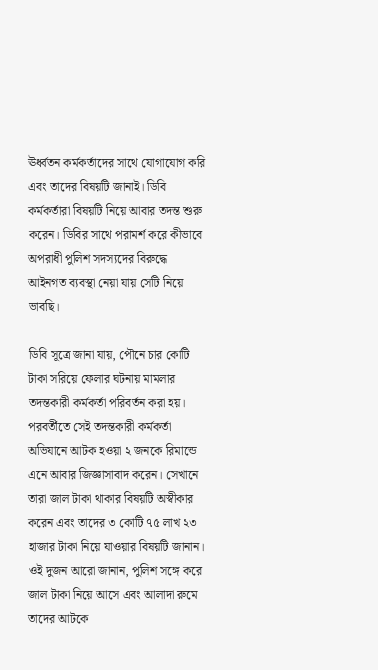ঊর্ধ্বতন কর্মকর্তাদের সাথে যোগাযোগ করি এবং তাদের বিষয়টি জানাই। ডিবি কর্মকর্তারা বিষয়টি নিয়ে আবার তদন্ত শুরু করেন। ডিবির সাথে পরামর্শ করে কীভাবে অপরাধী পুলিশ সদস্যদের বিরুদ্ধে আইনগত ব্যবস্থা নেয়া যায় সেটি নিয়ে ভাবছি।

ডিবি সূত্রে জানা যায়, পৌনে চার কোটি টাকা সরিয়ে ফেলার ঘটনায় মামলার তদন্তকারী কর্মকর্তা পরিবর্তন করা হয়। পরবর্তীতে সেই তদন্তকারী কর্মকর্তা অভিযানে আটক হওয়া ২ জনকে রিমান্ডে এনে আবার জিজ্ঞাসাবাদ করেন। সেখানে তারা জাল টাকা থাকার বিষয়টি অস্বীকার করেন এবং তাদের ৩ কোটি ৭৫ লাখ ২৩ হাজার টাকা নিয়ে যাওয়ার বিষয়টি জানান। ওই দুজন আরো জানান, পুলিশ সঙ্গে করে জাল টাকা নিয়ে আসে এবং আলাদা রুমে তাদের আটকে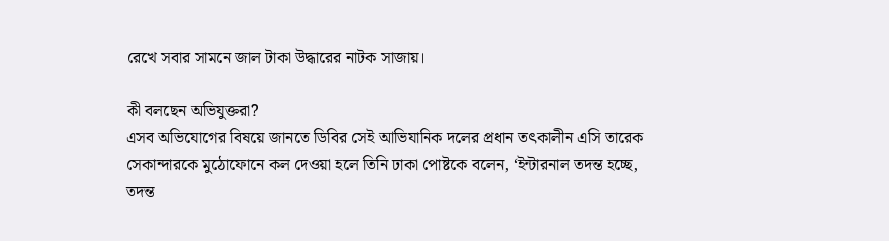রেখে সবার সামনে জাল টাকা উদ্ধারের নাটক সাজায়।

কী বলছেন অভিযুক্তরা?
এসব অভিযোগের বিষয়ে জানতে ডিবির সেই আভিযানিক দলের প্রধান তৎকালীন এসি তারেক সেকান্দারকে মুঠোফোনে কল দেওয়া হলে তিনি ঢাকা পোষ্টকে বলেন, ‘ইন্টারনাল তদন্ত হচ্ছে, তদন্ত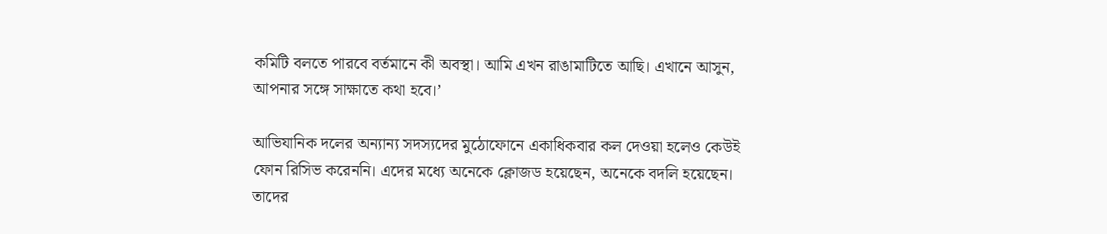কমিটি বলতে পারবে বর্তমানে কী অবস্থা। আমি এখন রাঙামাটিতে আছি। এখানে আসুন, আপনার সঙ্গে সাক্ষাতে কথা হবে।’

আভিযানিক দলের অন্যান্য সদস্যদের মুঠোফোনে একাধিকবার কল দেওয়া হলেও কেউই ফোন রিসিভ করেননি। এদের মধ্যে অনেকে ক্লোজড হয়েছেন, অনেকে বদলি হয়েছেন। তাদের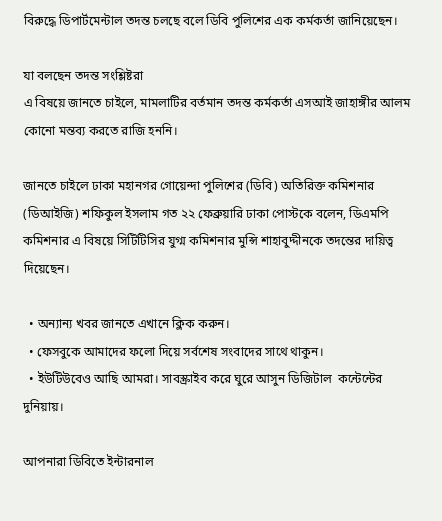বিরুদ্ধে ডিপার্টমেন্টাল তদন্ত চলছে বলে ডিবি পুলিশের এক কর্মকর্তা জানিয়েছেন।

যা বলছেন তদন্ত সংশ্লিষ্টরা
এ বিষয়ে জানতে চাইলে, মামলাটির বর্তমান তদন্ত কর্মকর্তা এসআই জাহাঙ্গীর আলম কোনো মন্তব্য করতে রাজি হননি।

জানতে চাইলে ঢাকা মহানগর গোয়েন্দা পুলিশের (ডিবি) অতিরিক্ত কমিশনার (ডিআইজি) শফিকুল ইসলাম গত ২২ ফেব্রুয়ারি ঢাকা পোস্টকে বলেন, ডিএমপি কমিশনার এ বিষয়ে সিটিটিসির যুগ্ম কমিশনার মুন্সি শাহাবুদ্দীনকে তদন্তের দায়িত্ব দিয়েছেন।

  • অন্যান্য খবর জানতে এখানে ক্লিক করুন।
  • ফেসবুকে আমাদের ফলো দিয়ে সর্বশেষ সংবাদের সাথে থাকুন।
  • ইউটিউবেও আছি আমরা। সাবস্ক্রাইব করে ঘুরে আসুন ডিজিটাল  কন্টেন্টের দুনিয়ায়।

আপনারা ডিবিতে ইন্টারনাল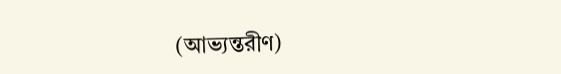(আভ্যন্তরীণ)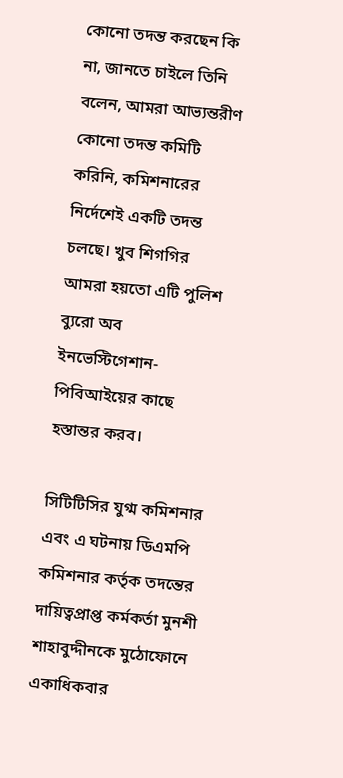কোনো তদন্ত করছেন কি না, জানতে চাইলে তিনি বলেন, আমরা আভ্যন্তরীণ কোনো তদন্ত কমিটি করিনি, কমিশনারের নির্দেশেই একটি তদন্ত চলছে। খুব শিগগির আমরা হয়তো এটি পুলিশ ব্যুরো অব ইনভেস্টিগেশান-পিবিআইয়ের কাছে হস্তান্তর করব।

সিটিটিসির যুগ্ম কমিশনার এবং এ ঘটনায় ডিএমপি কমিশনার কর্তৃক তদন্তের দায়িত্বপ্রাপ্ত কর্মকর্তা মুনশী শাহাবুদ্দীনকে মুঠোফোনে একাধিকবার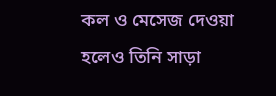কল ও মেসেজ দেওয়া হলেও তিনি সাড়া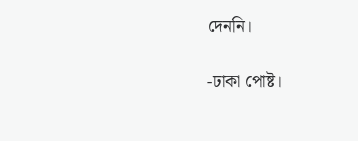দেননি।

-ঢাকা পোষ্ট।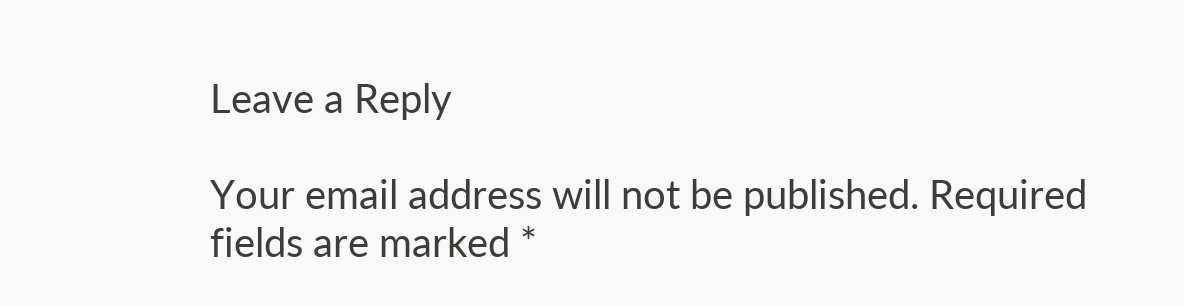Leave a Reply

Your email address will not be published. Required fields are marked *